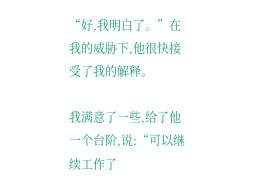“好,我明白了。”在我的威胁下,他很快接受了我的解释。

我满意了一些,给了他一个台阶,说:“可以继续工作了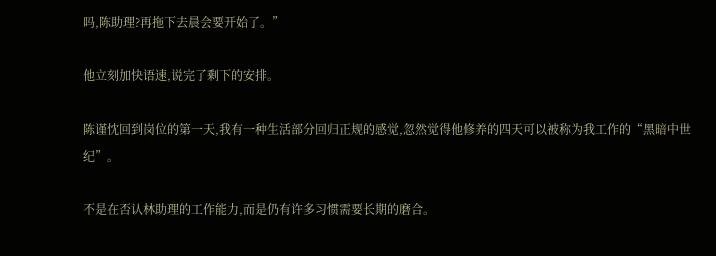吗,陈助理?再拖下去晨会要开始了。”

他立刻加快语速,说完了剩下的安排。

陈谨忱回到岗位的第一天,我有一种生活部分回归正规的感觉,忽然觉得他修养的四天可以被称为我工作的“黑暗中世纪”。

不是在否认林助理的工作能力,而是仍有许多习惯需要长期的磨合。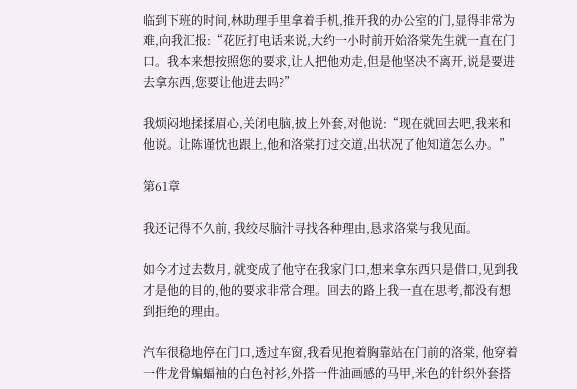临到下班的时间,林助理手里拿着手机,推开我的办公室的门,显得非常为难,向我汇报:“花匠打电话来说,大约一小时前开始洛棠先生就一直在门口。我本来想按照您的要求,让人把他劝走,但是他坚决不离开,说是要进去拿东西,您要让他进去吗?”

我烦闷地揉揉眉心,关闭电脑,披上外套,对他说:“现在就回去吧,我来和他说。让陈谨忱也跟上,他和洛棠打过交道,出状况了他知道怎么办。”

第61章

我还记得不久前, 我绞尽脑汁寻找各种理由,恳求洛棠与我见面。

如今才过去数月, 就变成了他守在我家门口,想来拿东西只是借口,见到我才是他的目的,他的要求非常合理。回去的路上我一直在思考,都没有想到拒绝的理由。

汽车很稳地停在门口,透过车窗,我看见抱着胸靠站在门前的洛棠, 他穿着一件龙骨蝙蝠袖的白色衬衫,外搭一件油画感的马甲,米色的针织外套搭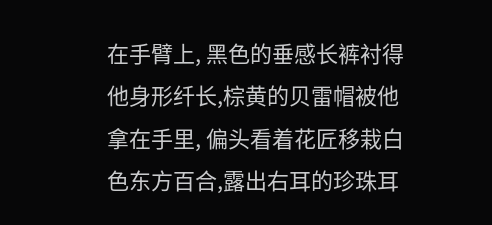在手臂上, 黑色的垂感长裤衬得他身形纤长,棕黄的贝雷帽被他拿在手里, 偏头看着花匠移栽白色东方百合,露出右耳的珍珠耳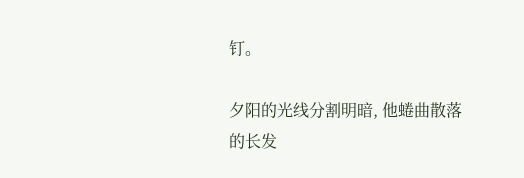钉。

夕阳的光线分割明暗, 他蜷曲散落的长发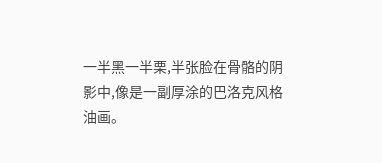一半黑一半栗,半张脸在骨骼的阴影中,像是一副厚涂的巴洛克风格油画。